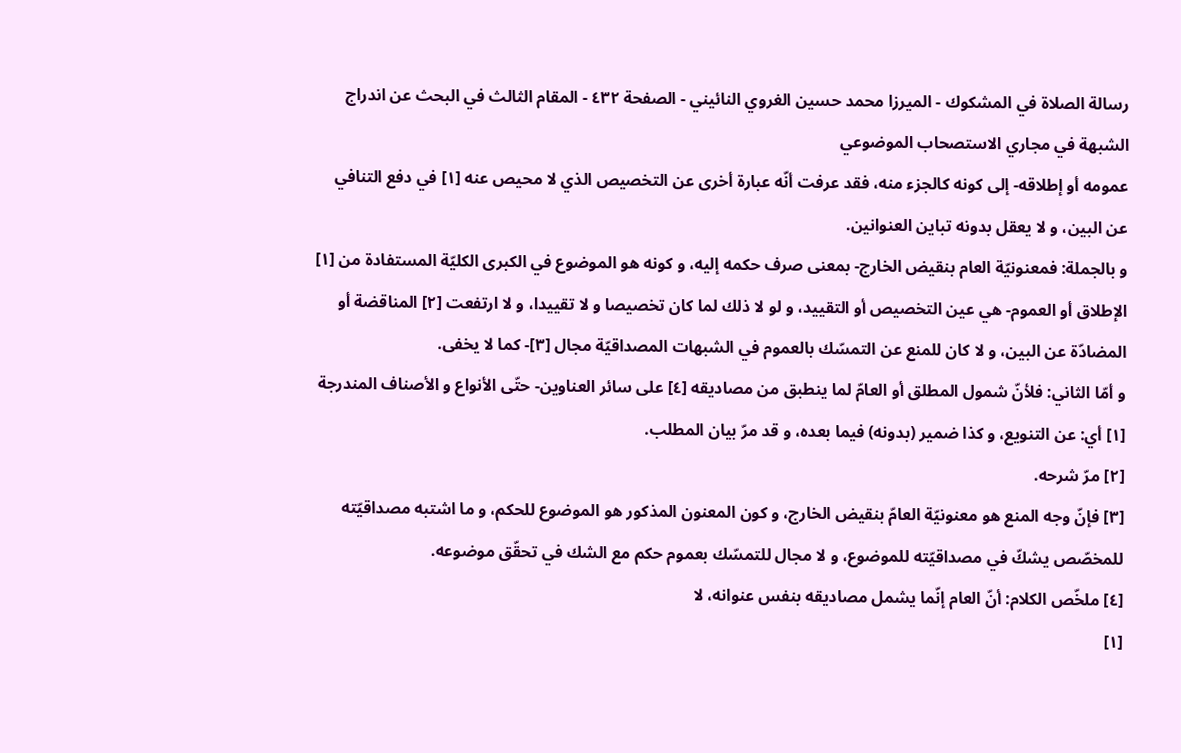رسالة الصلاة في المشكوك - الميرزا محمد حسين الغروي النائيني - الصفحة ٤٣٢ - المقام الثالث في البحث عن اندراج الشبهة في مجاري الاستصحاب الموضوعي
عمومه أو إطلاقه- إلى كونه كالجزء منه، فقد عرفت أنّه عبارة أخرى عن التخصيص الذي لا محيص عنه [١] في دفع التنافي عن البين، و لا يعقل بدونه تباين العنوانين.
و بالجملة: فمعنونيّة العام بنقيض الخارج- بمعنى صرف حكمه إليه، و كونه هو الموضوع في الكبرى الكليّة المستفادة من [١] الإطلاق أو العموم- هي عين التخصيص أو التقييد، و لو لا ذلك لما كان تخصيصا و لا تقييدا، و لا ارتفعت [٢] المناقضة أو المضادّة عن البين، و لا كان للمنع عن التمسّك بالعموم في الشبهات المصداقيّة مجال [٣]- كما لا يخفى.
و أمّا الثاني: فلأنّ شمول المطلق أو العامّ لما ينطبق من مصاديقه [٤] على سائر العناوين- حتّى الأنواع و الأصناف المندرجة
[١] أي: عن التنويع، و كذا ضمير (بدونه) فيما بعده، و قد مرّ بيان المطلب.
[٢] مرّ شرحه.
[٣] فإنّ وجه المنع هو معنونيّة العامّ بنقيض الخارج، و كون المعنون المذكور هو الموضوع للحكم، و ما اشتبه مصداقيّته للمخصّص يشكّ في مصداقيّته للموضوع، و لا مجال للتمسّك بعموم حكم مع الشك في تحقّق موضوعه.
[٤] ملخّص الكلام: أنّ العام إنّما يشمل مصاديقه بنفس عنوانه، لا
[١]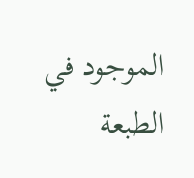الموجود في الطبعة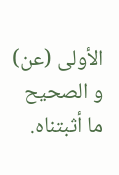الأولى (عن) و الصحيح ما أثبتناه.